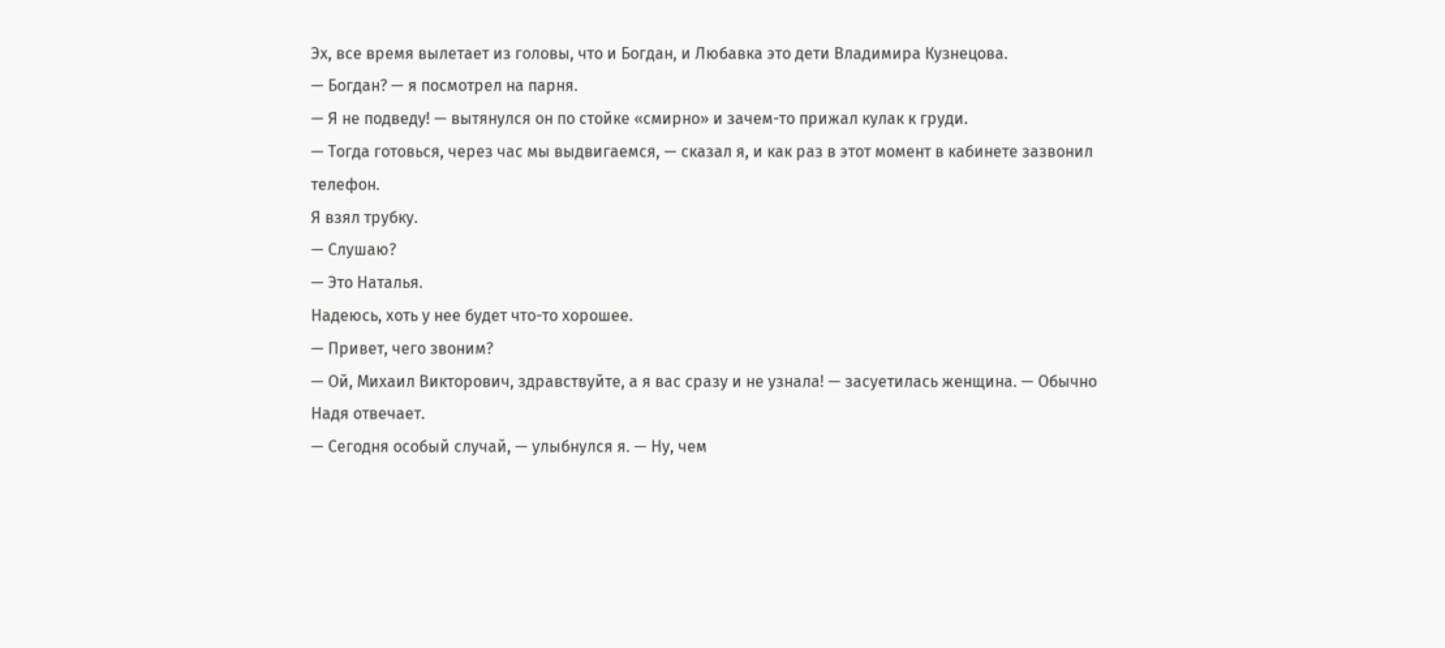Эх, все время вылетает из головы, что и Богдан, и Любавка это дети Владимира Кузнецова.
— Богдан? — я посмотрел на парня.
— Я не подведу! — вытянулся он по стойке «смирно» и зачем-то прижал кулак к груди.
— Тогда готовься, через час мы выдвигаемся, — сказал я, и как раз в этот момент в кабинете зазвонил телефон.
Я взял трубку.
— Слушаю?
— Это Наталья.
Надеюсь, хоть у нее будет что-то хорошее.
— Привет, чего звоним?
— Ой, Михаил Викторович, здравствуйте, а я вас сразу и не узнала! — засуетилась женщина. — Обычно Надя отвечает.
— Сегодня особый случай, — улыбнулся я. — Ну, чем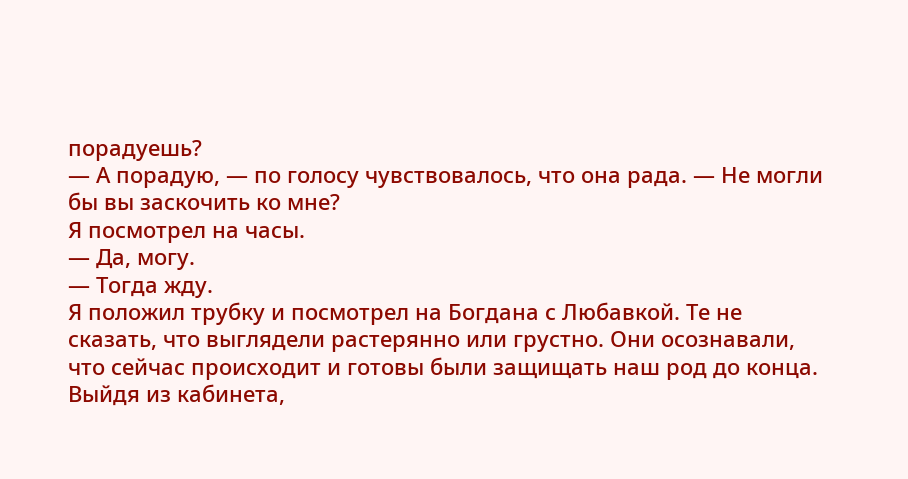порадуешь?
— А порадую, — по голосу чувствовалось, что она рада. — Не могли бы вы заскочить ко мне?
Я посмотрел на часы.
— Да, могу.
— Тогда жду.
Я положил трубку и посмотрел на Богдана с Любавкой. Те не сказать, что выглядели растерянно или грустно. Они осознавали, что сейчас происходит и готовы были защищать наш род до конца.
Выйдя из кабинета,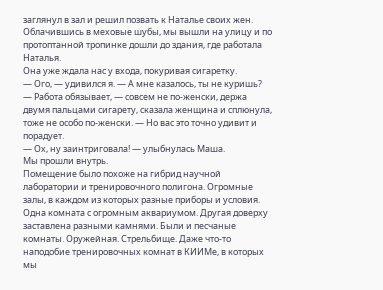заглянул в зал и решил позвать к Наталье своих жен.
Облачившись в меховые шубы, мы вышли на улицу и по протоптанной тропинке дошли до здания, где работала Наталья.
Она уже ждала нас у входа, покуривая сигаретку.
— Ого, — удивился я. — А мне казалось, ты не куришь?
— Работа обязывает, — совсем не по-женски, держа двумя пальцами сигарету, сказала женщина и сплюнула, тоже не особо по-женски. — Но вас это точно удивит и порадует.
— Ох, ну заинтриговала! — улыбнулась Маша.
Мы прошли внутрь.
Помещение было похоже на гибрид научной лаборатории и тренировочного полигона. Огромные залы, в каждом из которых разные приборы и условия. Одна комната с огромным аквариумом. Другая доверху заставлена разными камнями. Были и песчаные комнаты. Оружейная. Стрельбище. Даже что-то наподобие тренировочных комнат в КИИМе, в которых мы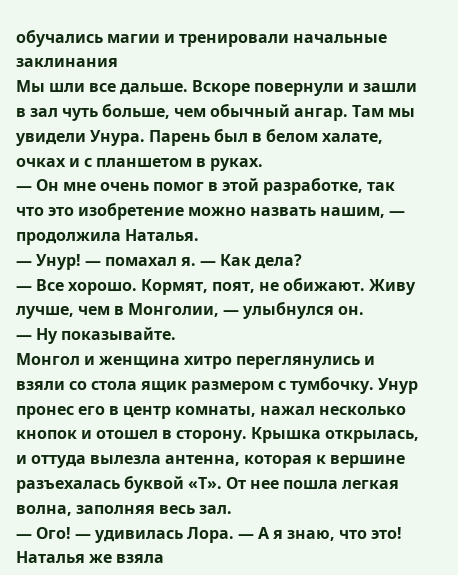обучались магии и тренировали начальные заклинания
Мы шли все дальше. Вскоре повернули и зашли в зал чуть больше, чем обычный ангар. Там мы увидели Унура. Парень был в белом халате, очках и с планшетом в руках.
— Он мне очень помог в этой разработке, так что это изобретение можно назвать нашим, — продолжила Наталья.
— Унур! — помахал я. — Как дела?
— Все хорошо. Кормят, поят, не обижают. Живу лучше, чем в Монголии, — улыбнулся он.
— Ну показывайте.
Монгол и женщина хитро переглянулись и взяли со стола ящик размером с тумбочку. Унур пронес его в центр комнаты, нажал несколько кнопок и отошел в сторону. Крышка открылась, и оттуда вылезла антенна, которая к вершине разъехалась буквой «Т». От нее пошла легкая волна, заполняя весь зал.
— Ого! — удивилась Лора. — А я знаю, что это!
Наталья же взяла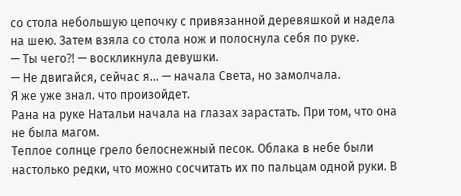со стола небольшую цепочку с привязанной деревяшкой и надела на шею. Затем взяла со стола нож и полоснула себя по руке.
— Ты чего⁈ — воскликнула девушки.
— Не двигайся, сейчас я… — начала Света, но замолчала.
Я же уже знал. что произойдет.
Рана на руке Натальи начала на глазах зарастать. При том, что она не была магом.
Теплое солнце грело белоснежный песок. Облака в небе были настолько редки, что можно сосчитать их по пальцам одной руки. В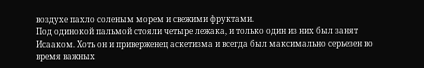воздухе пахло соленым морем и свежими фруктами.
Под одинокой пальмой стояли четыре лежака, и только один из них был занят Исааком. Хоть он и приверженец аскетизма и всегда был максимально серьезен во время важных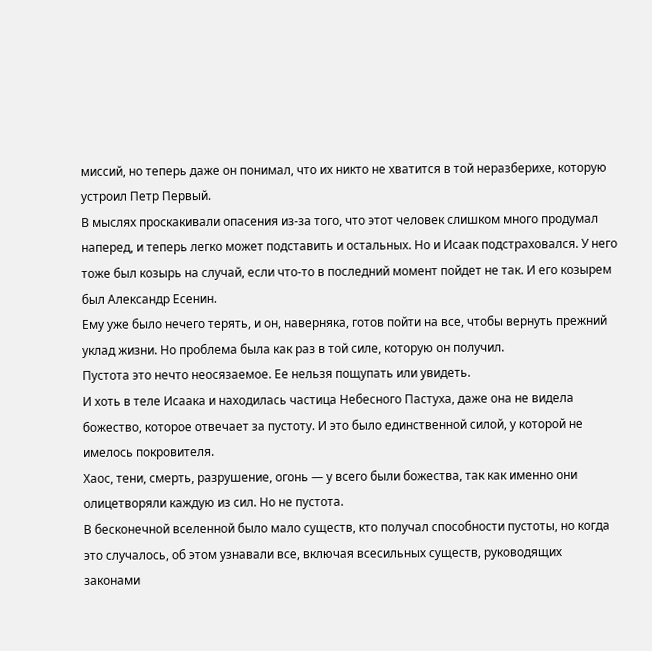миссий, но теперь даже он понимал, что их никто не хватится в той неразберихе, которую устроил Петр Первый.
В мыслях проскакивали опасения из-за того, что этот человек слишком много продумал наперед, и теперь легко может подставить и остальных. Но и Исаак подстраховался. У него тоже был козырь на случай, если что-то в последний момент пойдет не так. И его козырем был Александр Есенин.
Ему уже было нечего терять, и он, наверняка, готов пойти на все, чтобы вернуть прежний уклад жизни. Но проблема была как раз в той силе, которую он получил.
Пустота это нечто неосязаемое. Ее нельзя пощупать или увидеть.
И хоть в теле Исаака и находилась частица Небесного Пастуха, даже она не видела божество, которое отвечает за пустоту. И это было единственной силой, у которой не имелось покровителя.
Хаос, тени, смерть, разрушение, огонь — у всего были божества, так как именно они олицетворяли каждую из сил. Но не пустота.
В бесконечной вселенной было мало существ, кто получал способности пустоты, но когда это случалось, об этом узнавали все, включая всесильных существ, руководящих законами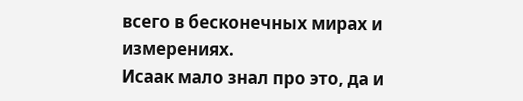всего в бесконечных мирах и измерениях.
Исаак мало знал про это, да и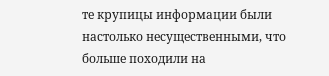те крупицы информации были настолько несущественными, что больше походили на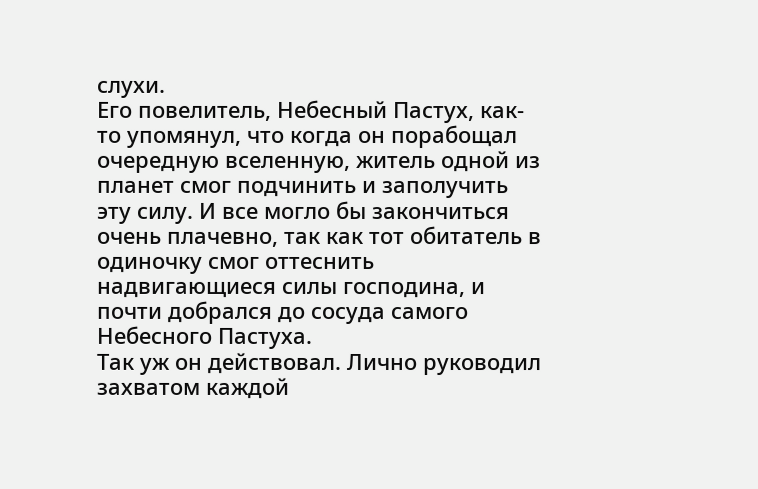слухи.
Его повелитель, Небесный Пастух, как-то упомянул, что когда он порабощал очередную вселенную, житель одной из планет смог подчинить и заполучить эту силу. И все могло бы закончиться очень плачевно, так как тот обитатель в одиночку смог оттеснить надвигающиеся силы господина, и почти добрался до сосуда самого Небесного Пастуха.
Так уж он действовал. Лично руководил захватом каждой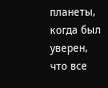планеты, когда был уверен, что все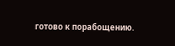готово к порабощению.